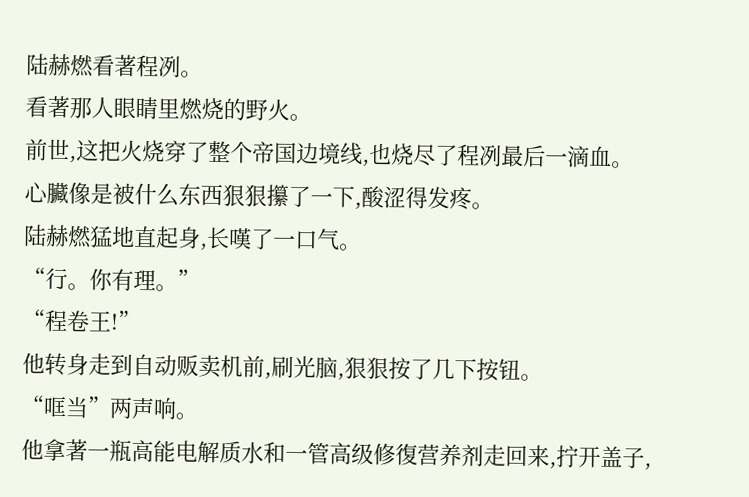陆赫燃看著程冽。
看著那人眼睛里燃烧的野火。
前世,这把火烧穿了整个帝国边境线,也烧尽了程冽最后一滴血。
心臟像是被什么东西狠狠攥了一下,酸涩得发疼。
陆赫燃猛地直起身,长嘆了一口气。
“行。你有理。”
“程卷王!”
他转身走到自动贩卖机前,刷光脑,狠狠按了几下按钮。
“哐当”两声响。
他拿著一瓶高能电解质水和一管高级修復营养剂走回来,拧开盖子,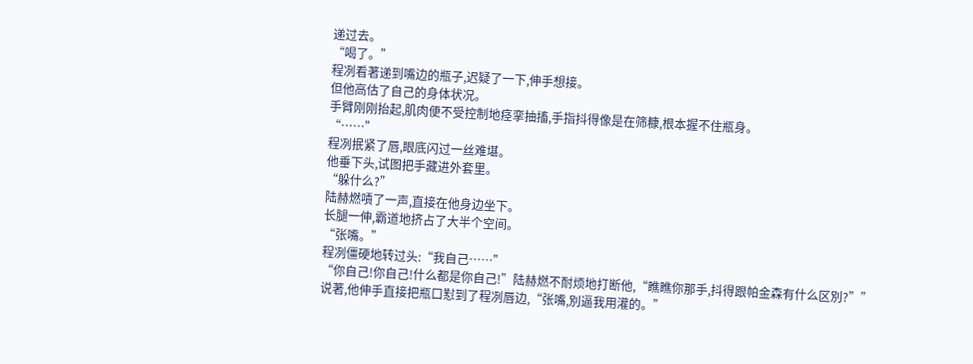递过去。
“喝了。”
程冽看著递到嘴边的瓶子,迟疑了一下,伸手想接。
但他高估了自己的身体状况。
手臂刚刚抬起,肌肉便不受控制地痉挛抽搐,手指抖得像是在筛糠,根本握不住瓶身。
“……”
程冽抿紧了唇,眼底闪过一丝难堪。
他垂下头,试图把手藏进外套里。
“躲什么?”
陆赫燃嘖了一声,直接在他身边坐下。
长腿一伸,霸道地挤占了大半个空间。
“张嘴。”
程冽僵硬地转过头:“我自己……”
“你自己!你自己!什么都是你自己!”陆赫燃不耐烦地打断他,“瞧瞧你那手,抖得跟帕金森有什么区別?””
说著,他伸手直接把瓶口懟到了程冽唇边,“张嘴,別逼我用灌的。”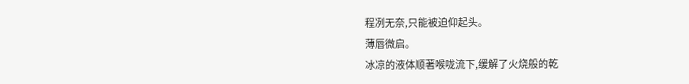程冽无奈,只能被迫仰起头。
薄唇微启。
冰凉的液体顺著喉咙流下,缓解了火烧般的乾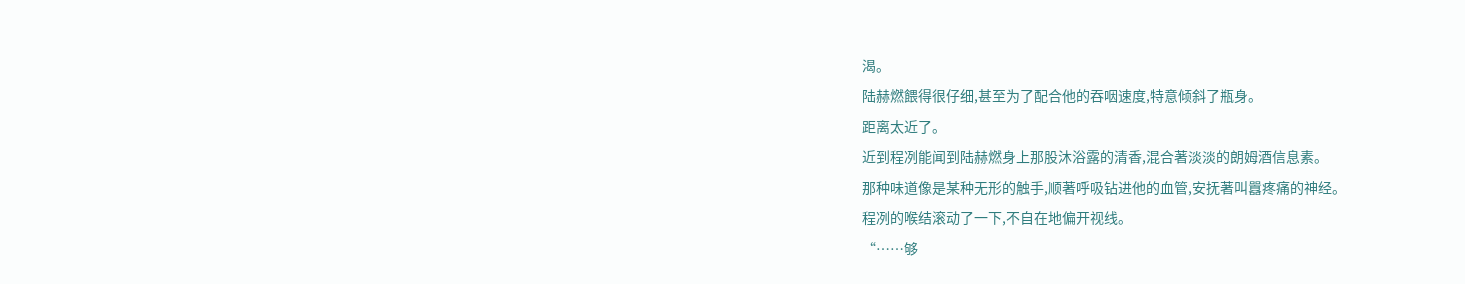渴。
陆赫燃餵得很仔细,甚至为了配合他的吞咽速度,特意倾斜了瓶身。
距离太近了。
近到程冽能闻到陆赫燃身上那股沐浴露的清香,混合著淡淡的朗姆酒信息素。
那种味道像是某种无形的触手,顺著呼吸钻进他的血管,安抚著叫囂疼痛的神经。
程冽的喉结滚动了一下,不自在地偏开视线。
“……够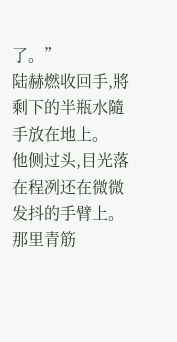了。”
陆赫燃收回手,將剩下的半瓶水隨手放在地上。
他侧过头,目光落在程冽还在微微发抖的手臂上。
那里青筋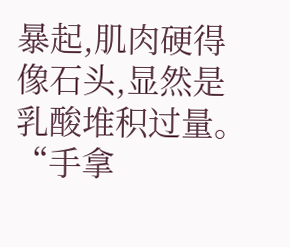暴起,肌肉硬得像石头,显然是乳酸堆积过量。
“手拿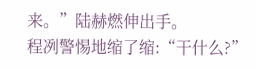来。”陆赫燃伸出手。
程冽警惕地缩了缩:“干什么?”